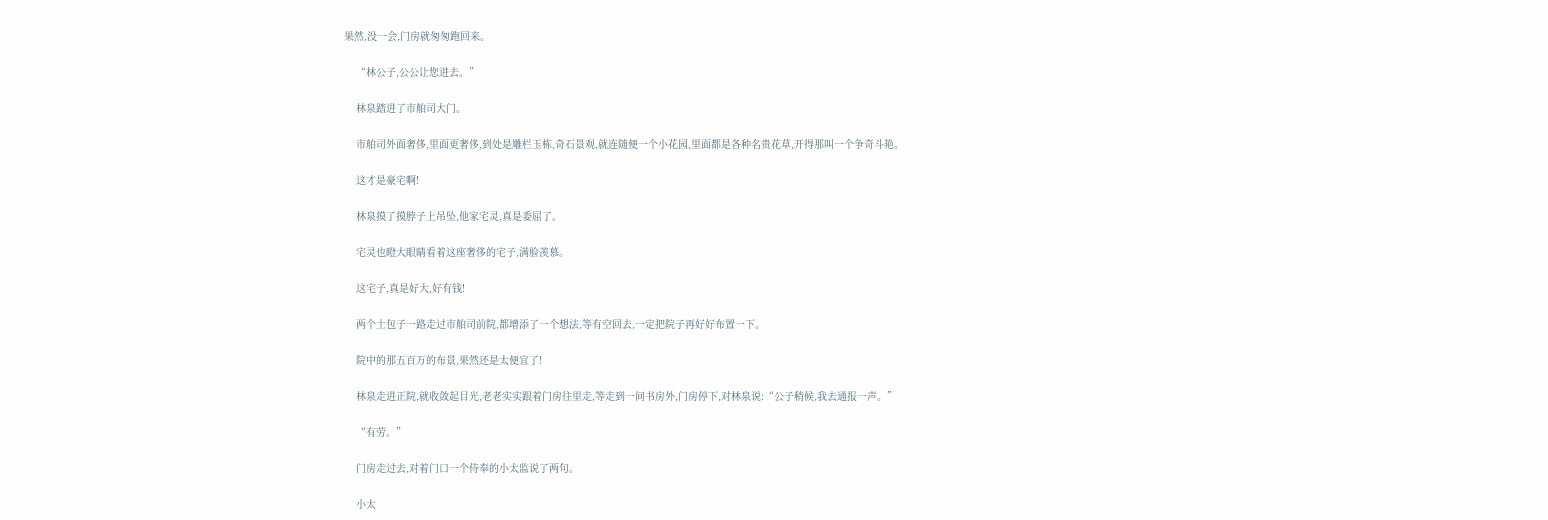果然,没一会,门房就匆匆跑回来。

    “林公子,公公让您进去。”

    林泉踏进了市舶司大门。

    市舶司外面奢侈,里面更奢侈,到处是雕栏玉栋,奇石景观,就连随便一个小花园,里面都是各种名贵花草,开得那叫一个争奇斗艳。

    这才是豪宅啊!

    林泉摸了摸脖子上吊坠,他家宅灵,真是委屈了。

    宅灵也瞪大眼睛看着这座奢侈的宅子,满脸羡慕。

    这宅子,真是好大,好有钱!

    两个土包子一路走过市舶司前院,都增添了一个想法,等有空回去,一定把院子再好好布置一下。

    院中的那五百万的布景,果然还是太便宜了!

    林泉走进正院,就收敛起目光,老老实实跟着门房往里走,等走到一间书房外,门房停下,对林泉说:“公子稍候,我去通报一声。”

    “有劳。”

    门房走过去,对着门口一个侍奉的小太监说了两句。

    小太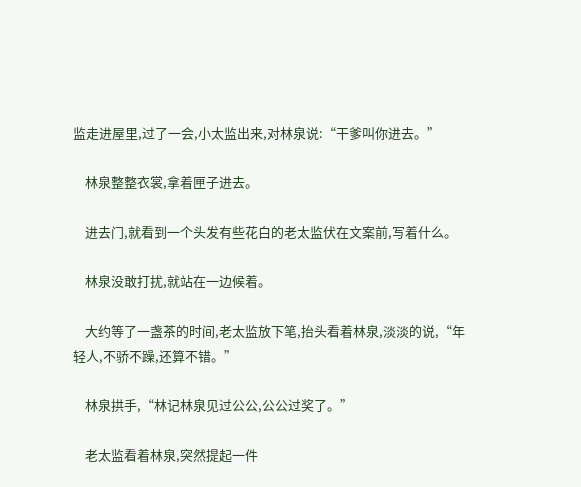监走进屋里,过了一会,小太监出来,对林泉说:“干爹叫你进去。”

    林泉整整衣裳,拿着匣子进去。

    进去门,就看到一个头发有些花白的老太监伏在文案前,写着什么。

    林泉没敢打扰,就站在一边候着。

    大约等了一盏茶的时间,老太监放下笔,抬头看着林泉,淡淡的说,“年轻人,不骄不躁,还算不错。”

    林泉拱手,“林记林泉见过公公,公公过奖了。”

    老太监看着林泉,突然提起一件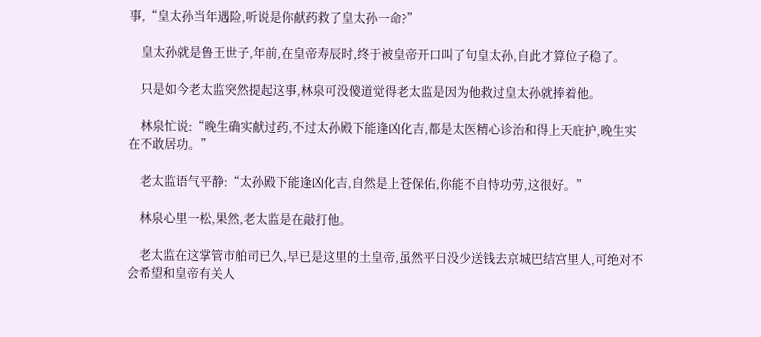事,“皇太孙当年遇险,听说是你献药救了皇太孙一命?”

    皇太孙就是鲁王世子,年前,在皇帝寿辰时,终于被皇帝开口叫了句皇太孙,自此才算位子稳了。

    只是如今老太监突然提起这事,林泉可没傻道觉得老太监是因为他救过皇太孙就捧着他。

    林泉忙说:“晚生确实献过药,不过太孙殿下能逢凶化吉,都是太医精心诊治和得上天庇护,晚生实在不敢居功。”

    老太监语气平静:“太孙殿下能逢凶化吉,自然是上苍保佑,你能不自恃功劳,这很好。”

    林泉心里一松,果然,老太监是在敲打他。

    老太监在这掌管市舶司已久,早已是这里的土皇帝,虽然平日没少送钱去京城巴结宫里人,可绝对不会希望和皇帝有关人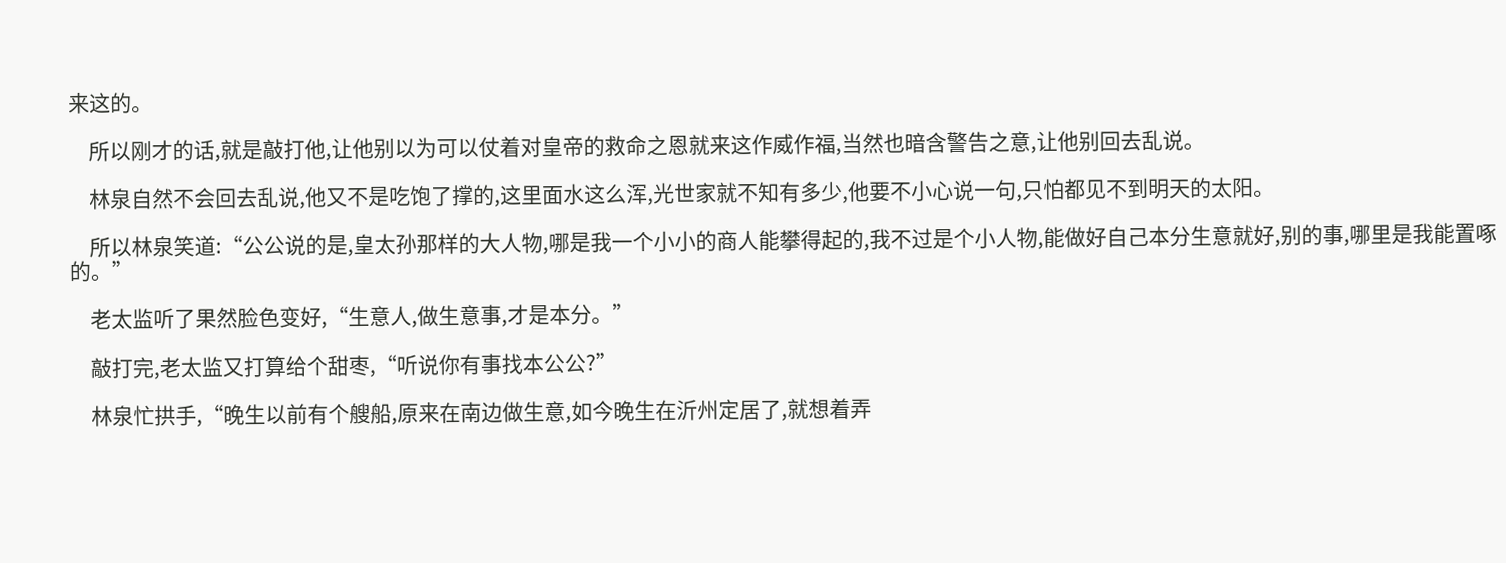来这的。

    所以刚才的话,就是敲打他,让他别以为可以仗着对皇帝的救命之恩就来这作威作福,当然也暗含警告之意,让他别回去乱说。

    林泉自然不会回去乱说,他又不是吃饱了撑的,这里面水这么浑,光世家就不知有多少,他要不小心说一句,只怕都见不到明天的太阳。

    所以林泉笑道:“公公说的是,皇太孙那样的大人物,哪是我一个小小的商人能攀得起的,我不过是个小人物,能做好自己本分生意就好,别的事,哪里是我能置啄的。”

    老太监听了果然脸色变好,“生意人,做生意事,才是本分。”

    敲打完,老太监又打算给个甜枣,“听说你有事找本公公?”

    林泉忙拱手,“晚生以前有个艘船,原来在南边做生意,如今晚生在沂州定居了,就想着弄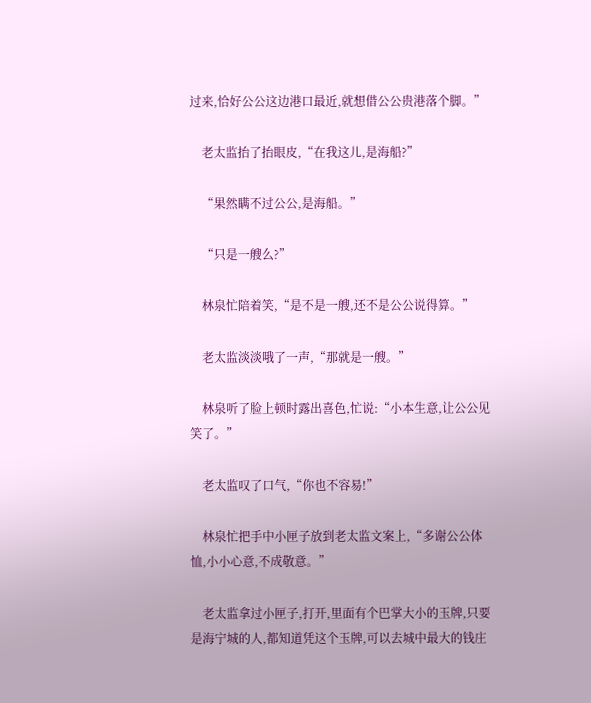过来,恰好公公这边港口最近,就想借公公贵港落个脚。”

    老太监抬了抬眼皮,“在我这儿,是海船?”

    “果然瞒不过公公,是海船。”

    “只是一艘么?”

    林泉忙陪着笑,“是不是一艘,还不是公公说得算。”

    老太监淡淡哦了一声,“那就是一艘。”

    林泉听了脸上顿时露出喜色,忙说:“小本生意,让公公见笑了。”

    老太监叹了口气,“你也不容易!”

    林泉忙把手中小匣子放到老太监文案上,“多谢公公体恤,小小心意,不成敬意。”

    老太监拿过小匣子,打开,里面有个巴掌大小的玉牌,只要是海宁城的人,都知道凭这个玉牌,可以去城中最大的钱庄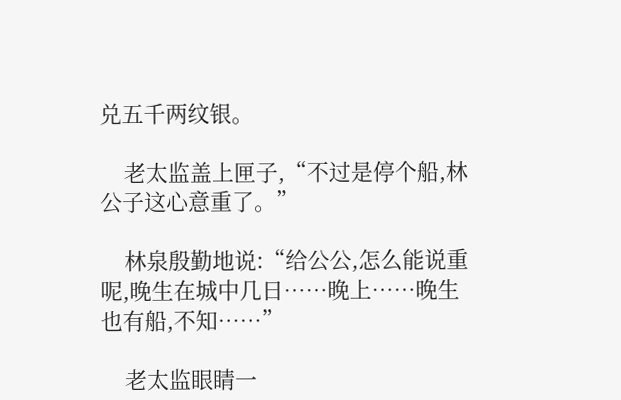兑五千两纹银。

    老太监盖上匣子,“不过是停个船,林公子这心意重了。”

    林泉殷勤地说:“给公公,怎么能说重呢,晚生在城中几日……晚上……晚生也有船,不知……”

    老太监眼睛一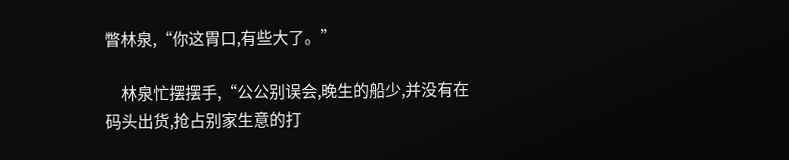瞥林泉,“你这胃口,有些大了。”

    林泉忙摆摆手,“公公别误会,晚生的船少,并没有在码头出货,抢占别家生意的打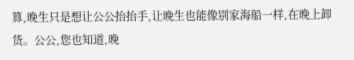算,晚生只是想让公公抬抬手,让晚生也能像别家海船一样,在晚上卸货。公公,您也知道,晚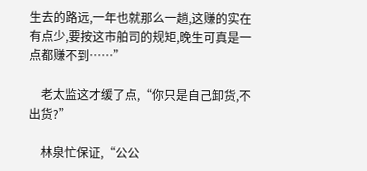生去的路远,一年也就那么一趟,这赚的实在有点少,要按这市舶司的规矩,晚生可真是一点都赚不到……”

    老太监这才缓了点,“你只是自己卸货,不出货?”

    林泉忙保证,“公公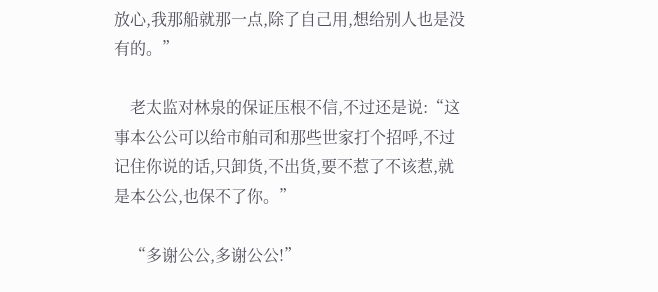放心,我那船就那一点,除了自己用,想给别人也是没有的。”

    老太监对林泉的保证压根不信,不过还是说:“这事本公公可以给市舶司和那些世家打个招呼,不过记住你说的话,只卸货,不出货,要不惹了不该惹,就是本公公,也保不了你。”

    “多谢公公,多谢公公!”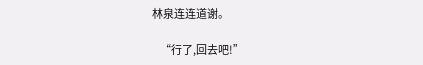林泉连连道谢。

    “行了,回去吧!”